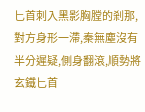匕首刺入黑影胸膛的剎那,對方身形一滯,秦無塵沒有半分遲疑,側身翻滾,順勢將玄鐵匕首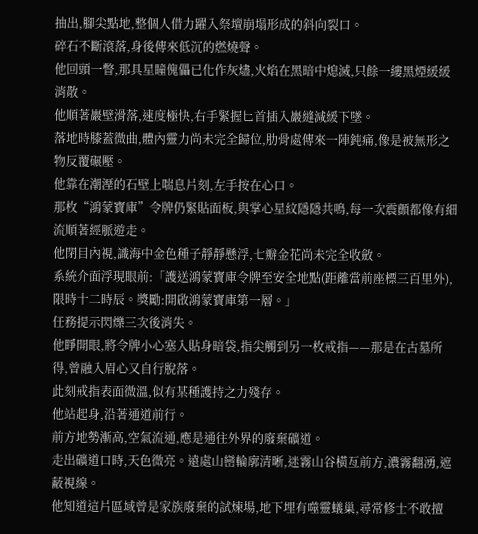抽出,腳尖點地,整個人借力躍入祭壇崩塌形成的斜向裂口。
碎石不斷滾落,身後傳來低沉的燃燒聲。
他回頭一瞥,那具星瞳傀儡已化作灰燼,火焰在黑暗中熄滅,只餘一縷黑煙緩緩消散。
他順著巖壁滑落,速度極快,右手緊握匕首插入巖縫減緩下墜。
落地時膝蓋微曲,體內靈力尚未完全歸位,肋骨處傳來一陣鈍痛,像是被無形之物反覆碾壓。
他靠在潮溼的石壁上喘息片刻,左手按在心口。
那枚“鴻蒙寶庫”令牌仍緊貼面板,與掌心星紋隱隱共鳴,每一次震顫都像有細流順著經脈遊走。
他閉目內視,識海中金色種子靜靜懸浮,七瓣金花尚未完全收斂。
系統介面浮現眼前:「護送鴻蒙寶庫令牌至安全地點(距離當前座標三百里外),限時十二時辰。獎勵:開啟鴻蒙寶庫第一層。」
任務提示閃爍三次後消失。
他睜開眼,將令牌小心塞入貼身暗袋,指尖觸到另一枚戒指——那是在古墓所得,曾融入眉心又自行脫落。
此刻戒指表面微溫,似有某種護持之力殘存。
他站起身,沿著通道前行。
前方地勢漸高,空氣流通,應是通往外界的廢棄礦道。
走出礦道口時,天色微亮。遠處山巒輪廓清晰,迷霧山谷橫亙前方,濃霧翻湧,遮蔽視線。
他知道這片區域曾是家族廢棄的試煉場,地下埋有噬靈蟻巢,尋常修士不敢擅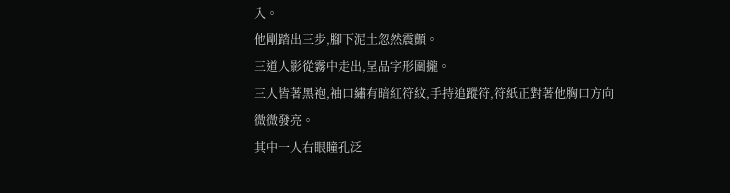入。
他剛踏出三步,腳下泥土忽然震顫。
三道人影從霧中走出,呈品字形圍攏。
三人皆著黑袍,袖口繡有暗紅符紋,手持追蹤符,符紙正對著他胸口方向微微發亮。
其中一人右眼瞳孔泛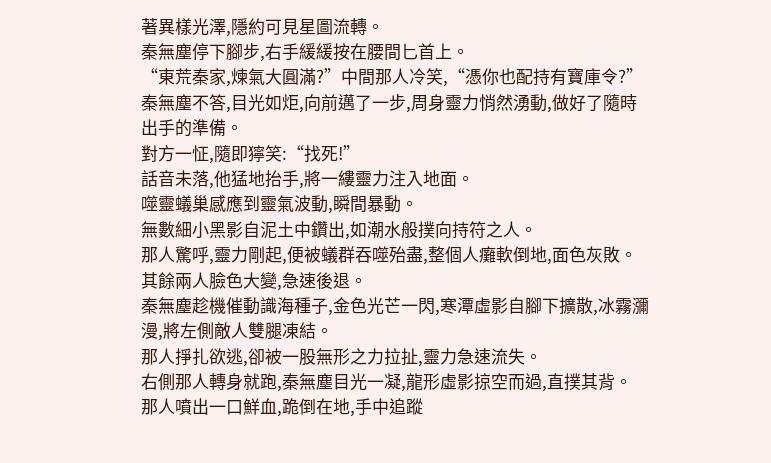著異樣光澤,隱約可見星圖流轉。
秦無塵停下腳步,右手緩緩按在腰間匕首上。
“東荒秦家,煉氣大圓滿?”中間那人冷笑,“憑你也配持有寶庫令?”
秦無塵不答,目光如炬,向前邁了一步,周身靈力悄然湧動,做好了隨時出手的準備。
對方一怔,隨即獰笑:“找死!”
話音未落,他猛地抬手,將一縷靈力注入地面。
噬靈蟻巢感應到靈氣波動,瞬間暴動。
無數細小黑影自泥土中鑽出,如潮水般撲向持符之人。
那人驚呼,靈力剛起,便被蟻群吞噬殆盡,整個人癱軟倒地,面色灰敗。
其餘兩人臉色大變,急速後退。
秦無塵趁機催動識海種子,金色光芒一閃,寒潭虛影自腳下擴散,冰霧瀰漫,將左側敵人雙腿凍結。
那人掙扎欲逃,卻被一股無形之力拉扯,靈力急速流失。
右側那人轉身就跑,秦無塵目光一凝,龍形虛影掠空而過,直撲其背。
那人噴出一口鮮血,跪倒在地,手中追蹤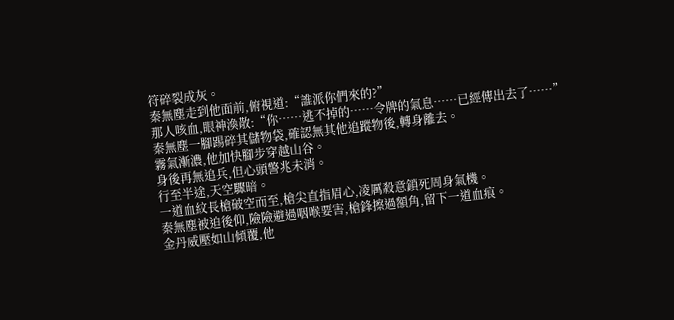符碎裂成灰。
秦無塵走到他面前,俯視道:“誰派你們來的?”
那人咳血,眼神渙散:“你……逃不掉的……令牌的氣息……已經傳出去了……”
秦無塵一腳踢碎其儲物袋,確認無其他追蹤物後,轉身離去。
霧氣漸濃,他加快腳步穿越山谷。
身後再無追兵,但心頭警兆未消。
行至半途,天空驟暗。
一道血紋長槍破空而至,槍尖直指眉心,凌厲殺意鎖死周身氣機。
秦無塵被迫後仰,險險避過咽喉要害,槍鋒擦過額角,留下一道血痕。
金丹威壓如山傾覆,他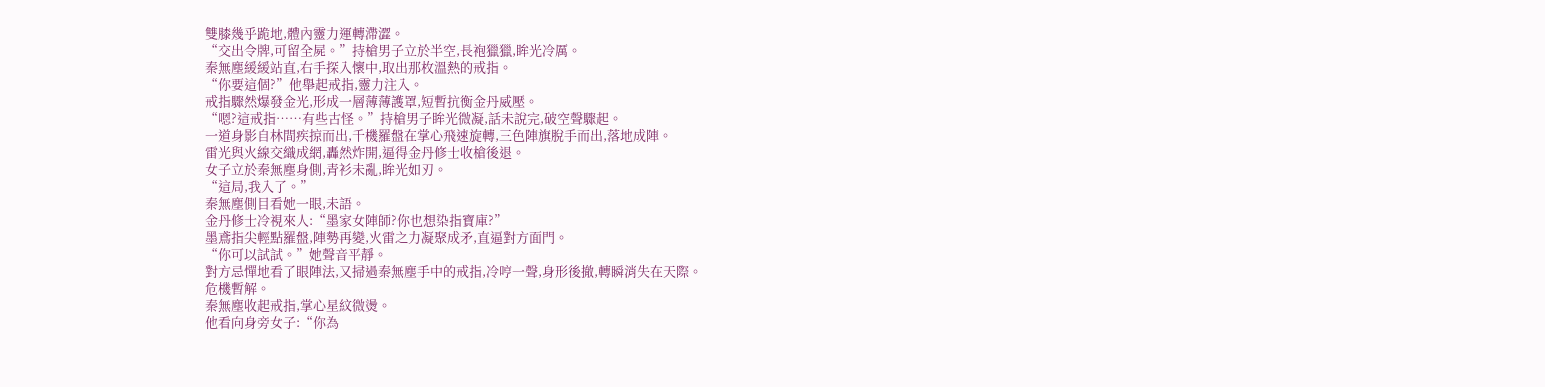雙膝幾乎跪地,體內靈力運轉滯澀。
“交出令牌,可留全屍。”持槍男子立於半空,長袍獵獵,眸光冷厲。
秦無塵緩緩站直,右手探入懷中,取出那枚溫熱的戒指。
“你要這個?”他舉起戒指,靈力注入。
戒指驟然爆發金光,形成一層薄薄護罩,短暫抗衡金丹威壓。
“嗯?這戒指……有些古怪。”持槍男子眸光微凝,話未說完,破空聲驟起。
一道身影自林間疾掠而出,千機羅盤在掌心飛速旋轉,三色陣旗脫手而出,落地成陣。
雷光與火線交織成網,轟然炸開,逼得金丹修士收槍後退。
女子立於秦無塵身側,青衫未亂,眸光如刃。
“這局,我入了。”
秦無塵側目看她一眼,未語。
金丹修士冷視來人:“墨家女陣師?你也想染指寶庫?”
墨鳶指尖輕點羅盤,陣勢再變,火雷之力凝聚成矛,直逼對方面門。
“你可以試試。”她聲音平靜。
對方忌憚地看了眼陣法,又掃過秦無塵手中的戒指,冷哼一聲,身形後撤,轉瞬消失在天際。
危機暫解。
秦無塵收起戒指,掌心星紋微燙。
他看向身旁女子:“你為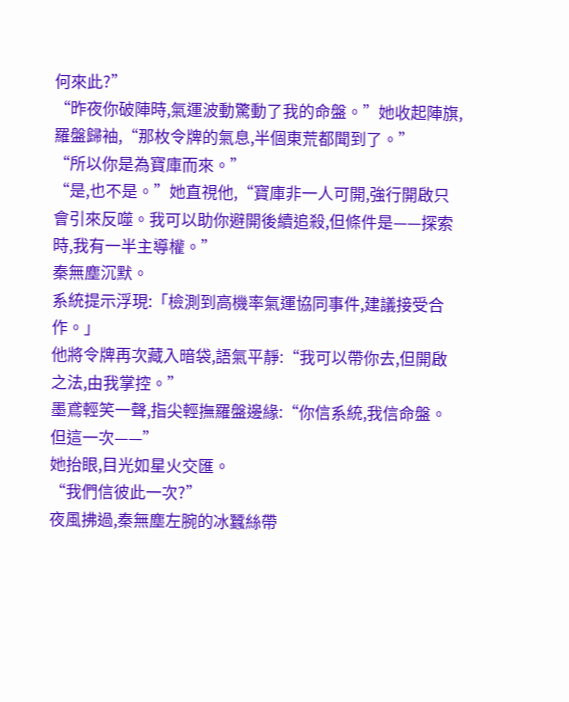何來此?”
“昨夜你破陣時,氣運波動驚動了我的命盤。”她收起陣旗,羅盤歸袖,“那枚令牌的氣息,半個東荒都聞到了。”
“所以你是為寶庫而來。”
“是,也不是。”她直視他,“寶庫非一人可開,強行開啟只會引來反噬。我可以助你避開後續追殺,但條件是——探索時,我有一半主導權。”
秦無塵沉默。
系統提示浮現:「檢測到高機率氣運協同事件,建議接受合作。」
他將令牌再次藏入暗袋,語氣平靜:“我可以帶你去,但開啟之法,由我掌控。”
墨鳶輕笑一聲,指尖輕撫羅盤邊緣:“你信系統,我信命盤。但這一次——”
她抬眼,目光如星火交匯。
“我們信彼此一次?”
夜風拂過,秦無塵左腕的冰蠶絲帶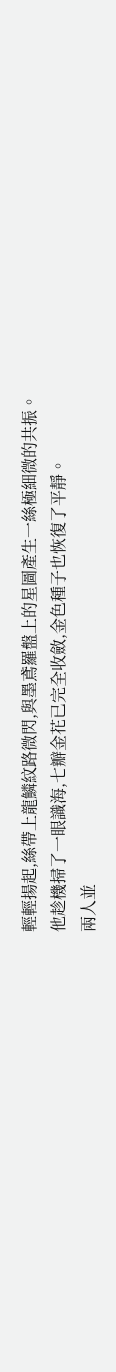輕輕揚起,絲帶上龍鱗紋路微閃,與墨鳶羅盤上的星圖產生一絲極細微的共振。
他趁機掃了一眼識海,七瓣金花已完全收斂,金色種子也恢復了平靜。
兩人並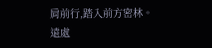肩前行,踏入前方密林。
遠處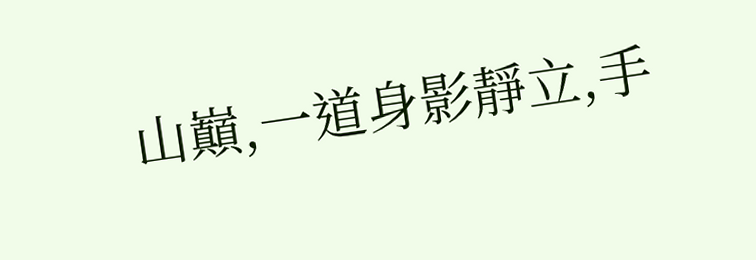山巔,一道身影靜立,手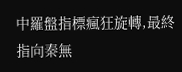中羅盤指標瘋狂旋轉,最終指向秦無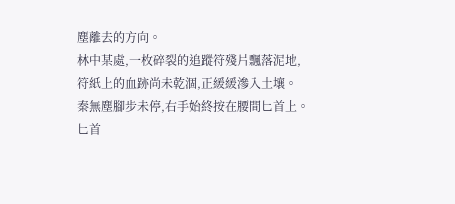塵離去的方向。
林中某處,一枚碎裂的追蹤符殘片飄落泥地,符紙上的血跡尚未乾涸,正緩緩滲入土壤。
秦無塵腳步未停,右手始終按在腰間匕首上。
匕首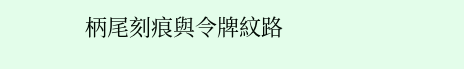柄尾刻痕與令牌紋路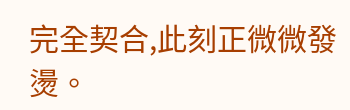完全契合,此刻正微微發燙。